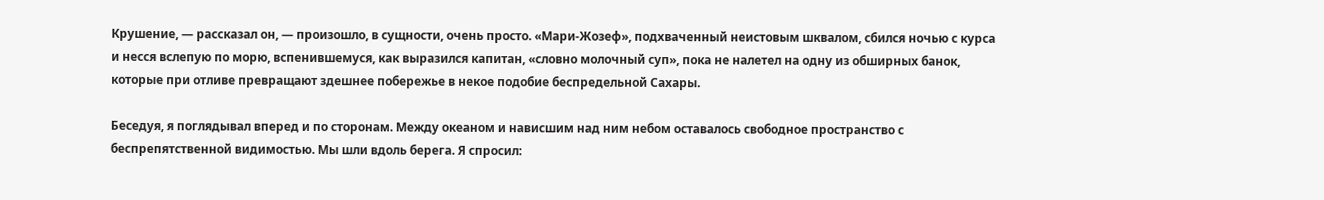Крушение, — рассказал он, — произошло, в сущности, очень просто. «Мари-Жозеф», подхваченный неистовым шквалом, сбился ночью с курса и несся вслепую по морю, вспенившемуся, как выразился капитан, «словно молочный суп», пока не налетел на одну из обширных банок, которые при отливе превращают здешнее побережье в некое подобие беспредельной Сахары.

Беседуя, я поглядывал вперед и по сторонам. Между океаном и нависшим над ним небом оставалось свободное пространство с беспрепятственной видимостью. Мы шли вдоль берега. Я спросил: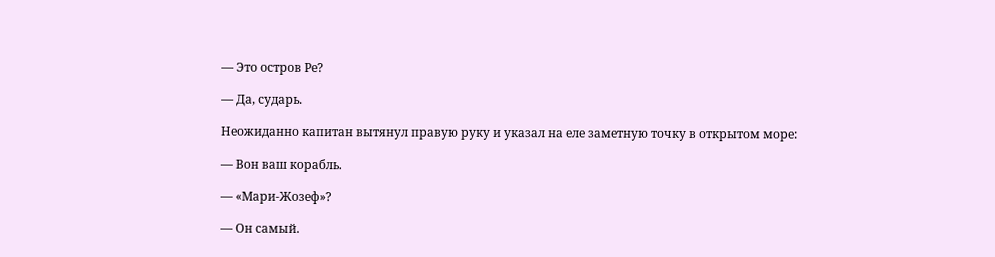— Это остров Ре?

— Да, сударь.

Неожиданно капитан вытянул правую руку и указал на еле заметную точку в открытом море:

— Вон ваш корабль.

— «Мари-Жозеф»?

— Он самый.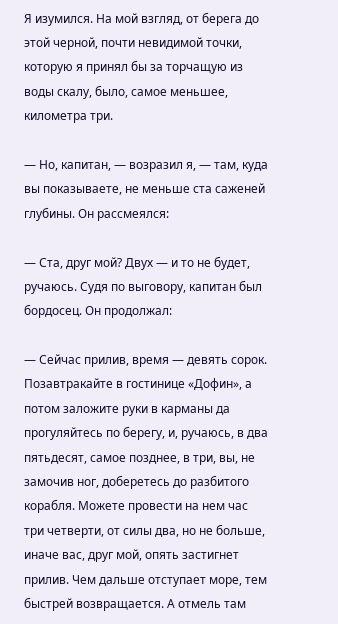Я изумился. На мой взгляд, от берега до этой черной, почти невидимой точки, которую я принял бы за торчащую из воды скалу, было, самое меньшее, километра три.

— Но, капитан, — возразил я, — там, куда вы показываете, не меньше ста саженей глубины. Он рассмеялся:

— Ста, друг мой? Двух — и то не будет, ручаюсь. Судя по выговору, капитан был бордосец. Он продолжал:

— Сейчас прилив, время — девять сорок. Позавтракайте в гостинице «Дофин», а потом заложите руки в карманы да прогуляйтесь по берегу, и, ручаюсь, в два пятьдесят, самое позднее, в три, вы, не замочив ног, доберетесь до разбитого корабля. Можете провести на нем час три четверти, от силы два, но не больше, иначе вас, друг мой, опять застигнет прилив. Чем дальше отступает море, тем быстрей возвращается. А отмель там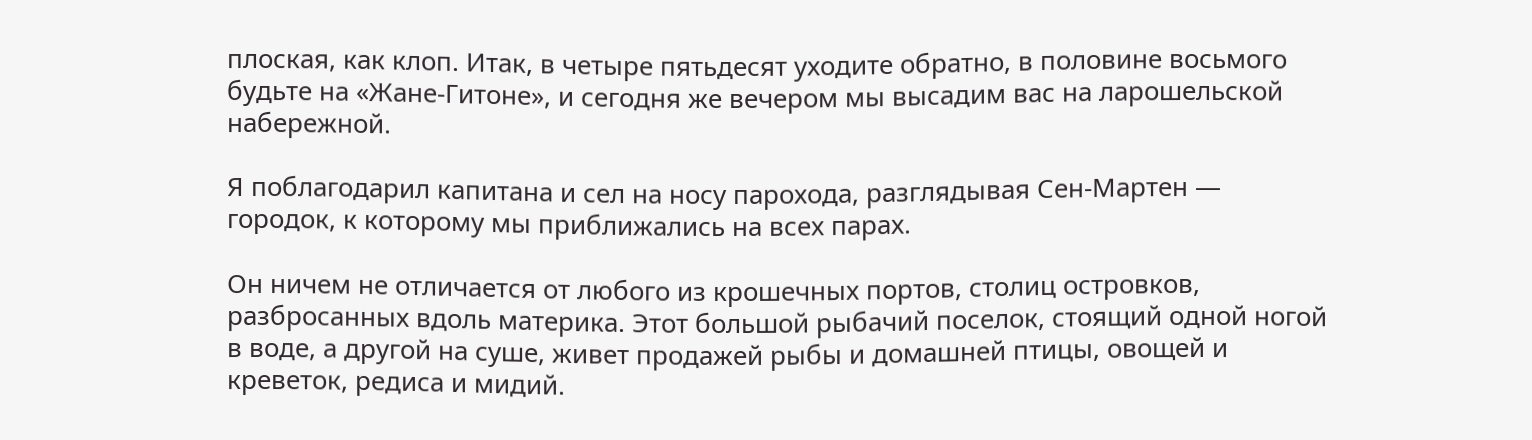плоская, как клоп. Итак, в четыре пятьдесят уходите обратно, в половине восьмого будьте на «Жане-Гитоне», и сегодня же вечером мы высадим вас на ларошельской набережной.

Я поблагодарил капитана и сел на носу парохода, разглядывая Сен-Мартен — городок, к которому мы приближались на всех парах.

Он ничем не отличается от любого из крошечных портов, столиц островков, разбросанных вдоль материка. Этот большой рыбачий поселок, стоящий одной ногой в воде, а другой на суше, живет продажей рыбы и домашней птицы, овощей и креветок, редиса и мидий.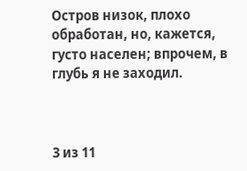Остров низок, плохо обработан, но, кажется, густо населен; впрочем, в глубь я не заходил.



3 из 11